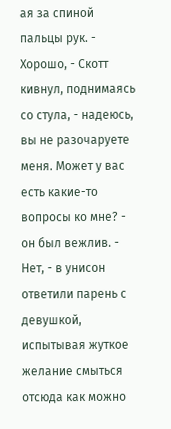ая за спиной пальцы рук. - Хорошо, - Скотт кивнул, поднимаясь со стула, - надеюсь, вы не разочаруете меня. Может у вас есть какие-то вопросы ко мне? - он был вежлив. - Нет, - в унисон ответили парень с девушкой, испытывая жуткое желание смыться отсюда как можно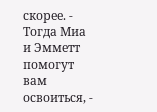скорее. - Тогда Миа и Эмметт помогут вам освоиться, -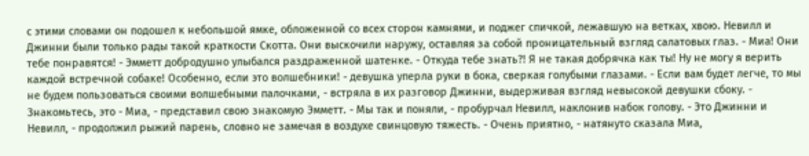с этими словами он подошел к небольшой ямке, обложенной со всех сторон камнями, и поджег спичкой, лежавшую на ветках, хвою. Невилл и Джинни были только рады такой краткости Скотта. Они выскочили наружу, оставляя за собой проницательный взгляд салатовых глаз. - Миа! Они тебе понравятся! - Эмметт добродушно улыбался раздраженной шатенке. - Откуда тебе знать?! Я не такая добрячка как ты! Ну не могу я верить каждой встречной собаке! Особенно, если это волшебники! - девушка уперла руки в бока, сверкая голубыми глазами. - Если вам будет легче, то мы не будем пользоваться своими волшебными палочками, - встряла в их разговор Джинни, выдерживая взгляд невысокой девушки сбоку. - Знакомьтесь, это - Миа, - представил свою знакомую Эмметт. - Мы так и поняли, - пробурчал Невилл, наклонив набок голову. - Это Джинни и Невилл, - продолжил рыжий парень, словно не замечая в воздухе свинцовую тяжесть. - Очень приятно, - натянуто сказала Миа,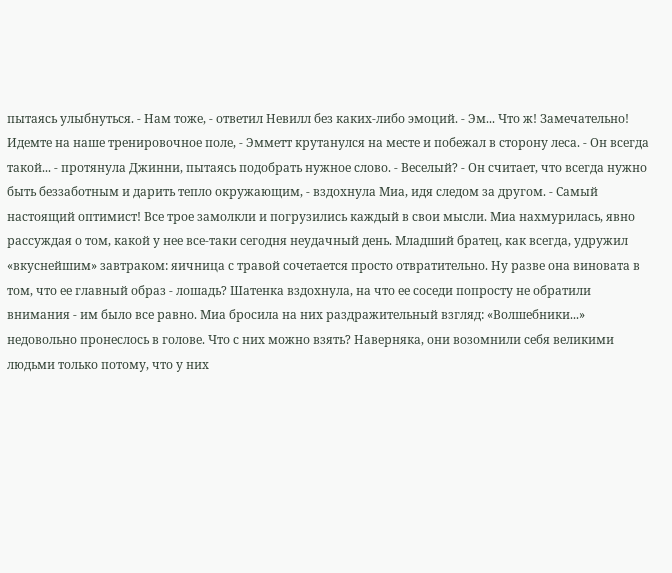пытаясь улыбнуться. - Нам тоже, - ответил Невилл без каких-либо эмоций. - Эм... Что ж! Замечательно! Идемте на наше тренировочное поле, - Эмметт крутанулся на месте и побежал в сторону леса. - Он всегда такой... - протянула Джинни, пытаясь подобрать нужное слово. - Веселый? - Он считает, что всегда нужно быть беззаботным и дарить тепло окружающим, - вздохнула Миа, идя следом за другом. - Самый настоящий оптимист! Все трое замолкли и погрузились каждый в свои мысли. Миа нахмурилась, явно рассуждая о том, какой у нее все-таки сегодня неудачный день. Младший братец, как всегда, удружил «вкуснейшим» завтраком: яичница с травой сочетается просто отвратительно. Ну разве она виновата в том, что ее главный образ - лошадь? Шатенка вздохнула, на что ее соседи попросту не обратили внимания - им было все равно. Миа бросила на них раздражительный взгляд: «Волшебники...» недовольно пронеслось в голове. Что с них можно взять? Наверняка, они возомнили себя великими людьми только потому, что у них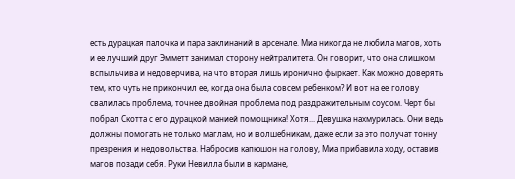есть дурацкая палочка и пара заклинаний в арсенале. Миа никогда не любила магов, хоть и ее лучший друг Эмметт занимал сторону нейтралитета. Он говорит, что она слишком вспыльчива и недоверчива, на что вторая лишь иронично фыркает. Как можно доверять тем, кто чуть не прикончил ее, когда она была совсем ребенком? И вот на ее голову свалилась проблема, точнее двойная проблема под раздражительным соусом. Черт бы побрал Скотта с его дурацкой манией помощника! Хотя... Девушка нахмурилась. Они ведь должны помогать не только маглам, но и волшебникам, даже если за это получат тонну презрения и недовольства. Набросив капюшон на голову, Миа прибавила ходу, оставив магов позади себя. Руки Невилла были в кармане,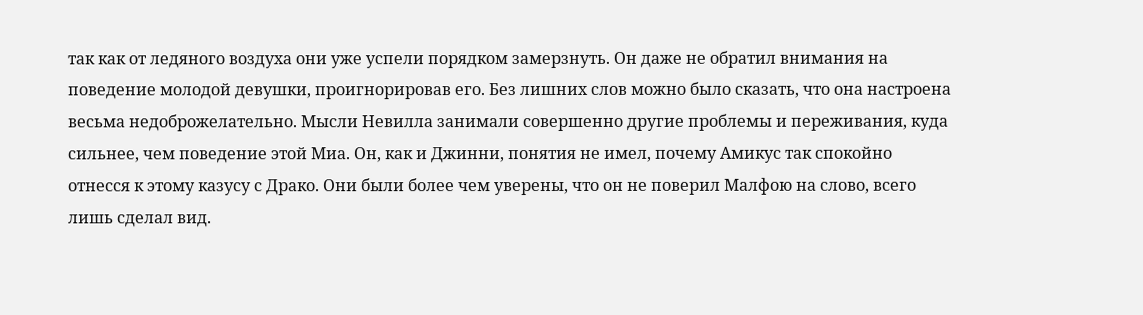так как от ледяного воздуха они уже успели порядком замерзнуть. Он даже не обратил внимания на поведение молодой девушки, проигнорировав его. Без лишних слов можно было сказать, что она настроена весьма недоброжелательно. Мысли Невилла занимали совершенно другие проблемы и переживания, куда сильнее, чем поведение этой Миа. Он, как и Джинни, понятия не имел, почему Амикус так спокойно отнесся к этому казусу с Драко. Они были более чем уверены, что он не поверил Малфою на слово, всего лишь сделал вид.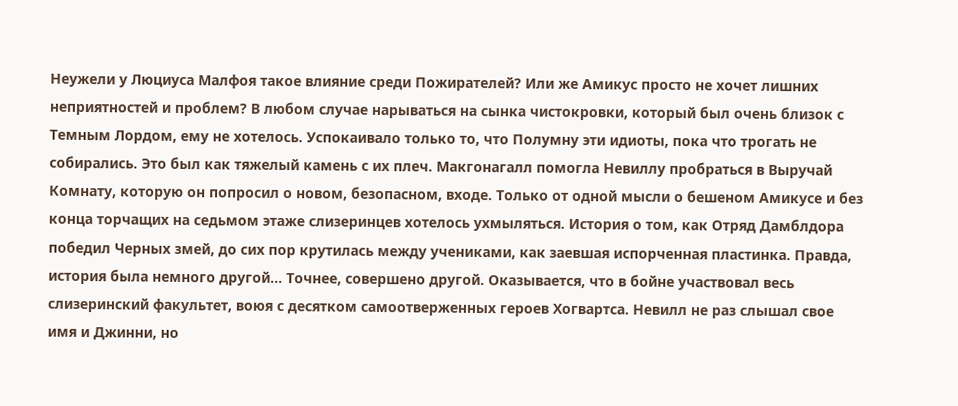Неужели у Люциуса Малфоя такое влияние среди Пожирателей? Или же Амикус просто не хочет лишних неприятностей и проблем? В любом случае нарываться на сынка чистокровки, который был очень близок с Темным Лордом, ему не хотелось. Успокаивало только то, что Полумну эти идиоты, пока что трогать не собирались. Это был как тяжелый камень с их плеч. Макгонагалл помогла Невиллу пробраться в Выручай Комнату, которую он попросил о новом, безопасном, входе. Только от одной мысли о бешеном Амикусе и без конца торчащих на седьмом этаже слизеринцев хотелось ухмыляться. История о том, как Отряд Дамблдора победил Черных змей, до сих пор крутилась между учениками, как заевшая испорченная пластинка. Правда, история была немного другой... Точнее, совершено другой. Оказывается, что в бойне участвовал весь слизеринский факультет, воюя с десятком самоотверженных героев Хогвартса. Невилл не раз слышал свое имя и Джинни, но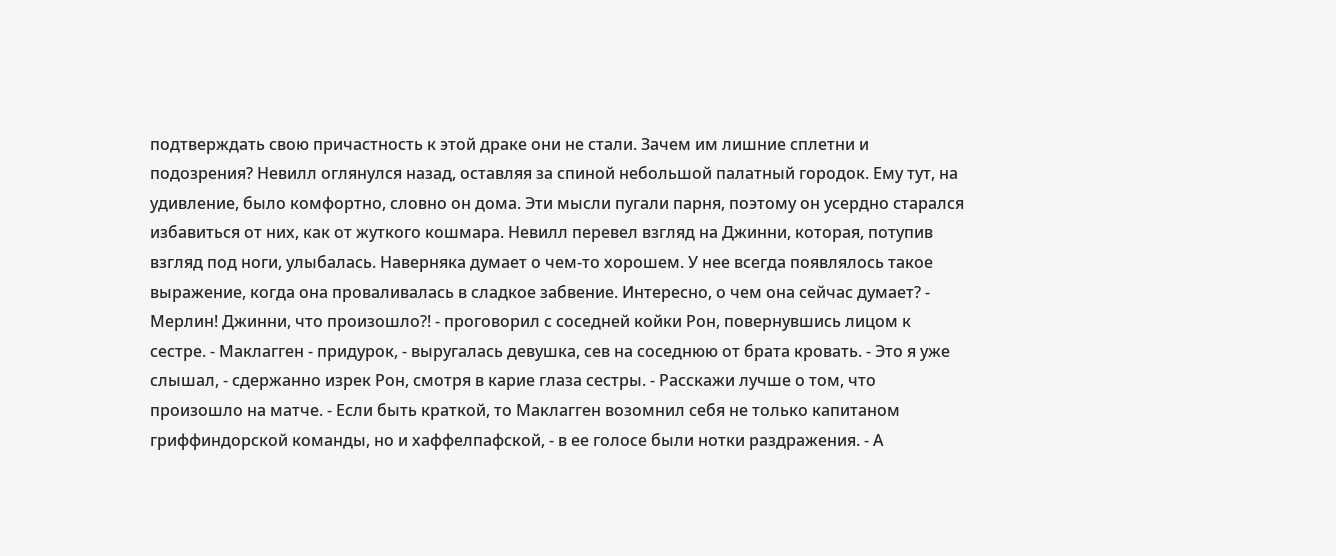подтверждать свою причастность к этой драке они не стали. Зачем им лишние сплетни и подозрения? Невилл оглянулся назад, оставляя за спиной небольшой палатный городок. Ему тут, на удивление, было комфортно, словно он дома. Эти мысли пугали парня, поэтому он усердно старался избавиться от них, как от жуткого кошмара. Невилл перевел взгляд на Джинни, которая, потупив взгляд под ноги, улыбалась. Наверняка думает о чем-то хорошем. У нее всегда появлялось такое выражение, когда она проваливалась в сладкое забвение. Интересно, о чем она сейчас думает? - Мерлин! Джинни, что произошло?! - проговорил с соседней койки Рон, повернувшись лицом к сестре. - Маклагген - придурок, - выругалась девушка, сев на соседнюю от брата кровать. - Это я уже слышал, - сдержанно изрек Рон, смотря в карие глаза сестры. - Расскажи лучше о том, что произошло на матче. - Если быть краткой, то Маклагген возомнил себя не только капитаном гриффиндорской команды, но и хаффелпафской, - в ее голосе были нотки раздражения. - А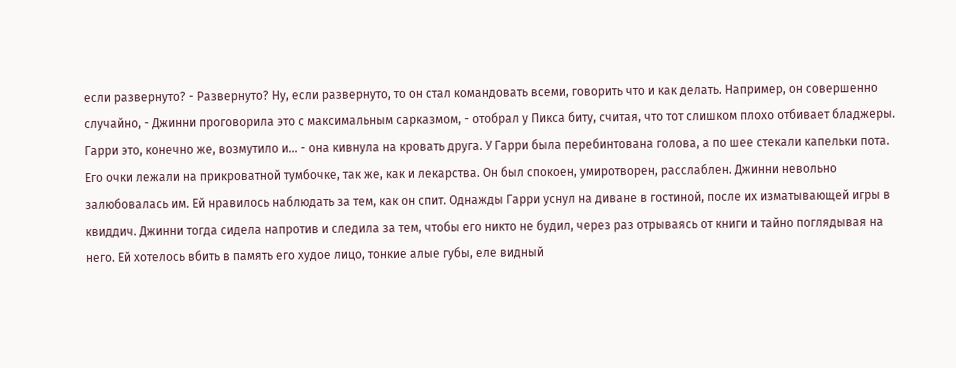если развернуто? - Развернуто? Ну, если развернуто, то он стал командовать всеми, говорить что и как делать. Например, он совершенно случайно, - Джинни проговорила это с максимальным сарказмом, - отобрал у Пикса биту, считая, что тот слишком плохо отбивает бладжеры. Гарри это, конечно же, возмутило и... - она кивнула на кровать друга. У Гарри была перебинтована голова, а по шее стекали капельки пота. Его очки лежали на прикроватной тумбочке, так же, как и лекарства. Он был спокоен, умиротворен, расслаблен. Джинни невольно залюбовалась им. Ей нравилось наблюдать за тем, как он спит. Однажды Гарри уснул на диване в гостиной, после их изматывающей игры в квиддич. Джинни тогда сидела напротив и следила за тем, чтобы его никто не будил, через раз отрываясь от книги и тайно поглядывая на него. Ей хотелось вбить в память его худое лицо, тонкие алые губы, еле видный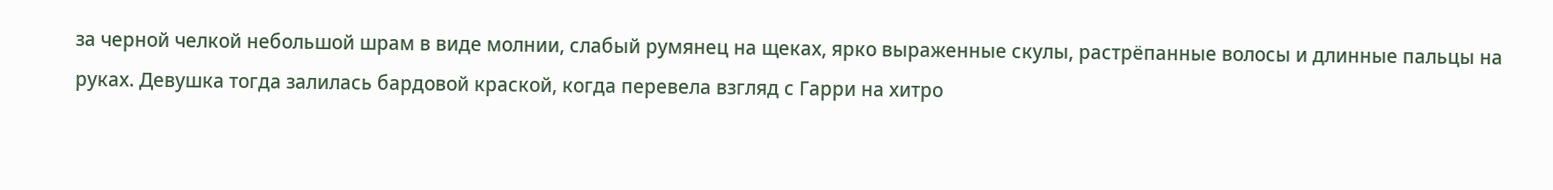за черной челкой небольшой шрам в виде молнии, слабый румянец на щеках, ярко выраженные скулы, растрёпанные волосы и длинные пальцы на руках. Девушка тогда залилась бардовой краской, когда перевела взгляд с Гарри на хитро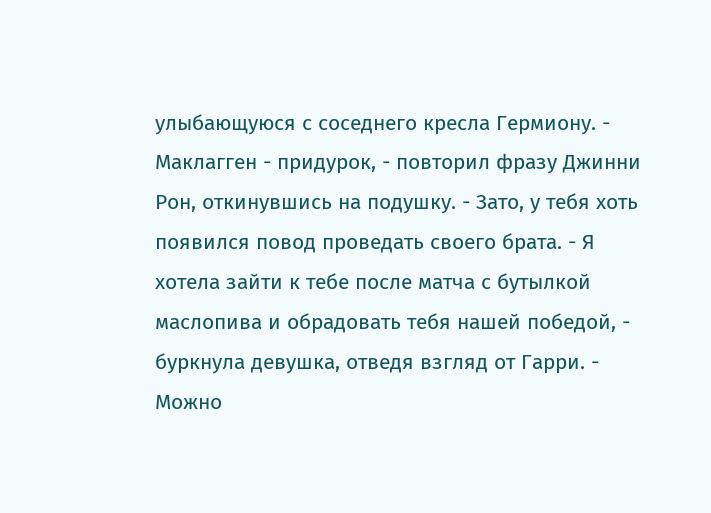улыбающуюся с соседнего кресла Гермиону. - Маклагген - придурок, - повторил фразу Джинни Рон, откинувшись на подушку. - Зато, у тебя хоть появился повод проведать своего брата. - Я хотела зайти к тебе после матча с бутылкой маслопива и обрадовать тебя нашей победой, - буркнула девушка, отведя взгляд от Гарри. - Можно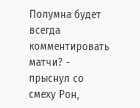Полумна будет всегда комментировать матчи? - прыснул со смеху Рон,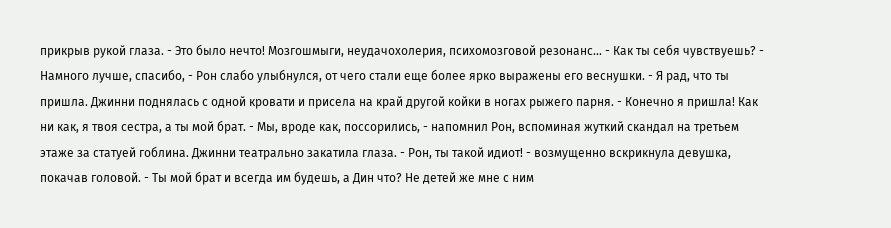прикрыв рукой глаза. - Это было нечто! Мозгошмыги, неудачохолерия, психомозговой резонанс... - Как ты себя чувствуешь? - Намного лучше, спасибо, - Рон слабо улыбнулся, от чего стали еще более ярко выражены его веснушки. - Я рад, что ты пришла. Джинни поднялась с одной кровати и присела на край другой койки в ногах рыжего парня. - Конечно я пришла! Как ни как, я твоя сестра, а ты мой брат. - Мы, вроде как, поссорились, - напомнил Рон, вспоминая жуткий скандал на третьем этаже за статуей гоблина. Джинни театрально закатила глаза. - Рон, ты такой идиот! - возмущенно вскрикнула девушка, покачав головой. - Ты мой брат и всегда им будешь, а Дин что? Не детей же мне с ним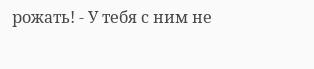рожать! - У тебя с ним не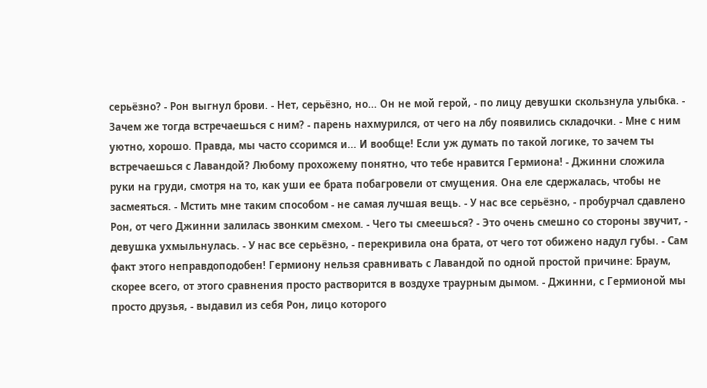серьёзно? - Рон выгнул брови. - Нет, серьёзно, но... Он не мой герой, - по лицу девушки скользнула улыбка. - Зачем же тогда встречаешься с ним? - парень нахмурился, от чего на лбу появились складочки. - Мне с ним уютно, хорошо. Правда, мы часто ссоримся и... И вообще! Если уж думать по такой логике, то зачем ты встречаешься с Лавандой? Любому прохожему понятно, что тебе нравится Гермиона! - Джинни сложила руки на груди, смотря на то, как уши ее брата побагровели от смущения. Она еле сдержалась, чтобы не засмеяться. - Мстить мне таким способом - не самая лучшая вещь. - У нас все серьёзно, - пробурчал сдавлено Рон, от чего Джинни залилась звонким смехом. - Чего ты смеешься? - Это очень смешно со стороны звучит, - девушка ухмыльнулась. - У нас все серьёзно, - перекривила она брата, от чего тот обижено надул губы. - Сам факт этого неправдоподобен! Гермиону нельзя сравнивать с Лавандой по одной простой причине: Браум, скорее всего, от этого сравнения просто растворится в воздухе траурным дымом. - Джинни, с Гермионой мы просто друзья, - выдавил из себя Рон, лицо которого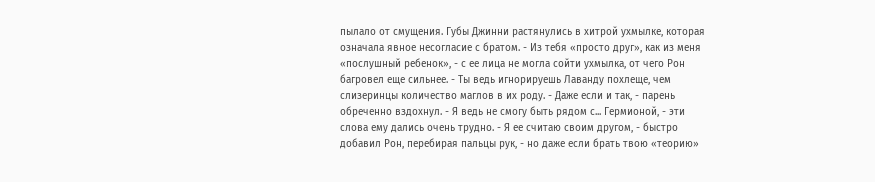пылало от смущения. Губы Джинни растянулись в хитрой ухмылке, которая означала явное несогласие с братом. - Из тебя «просто друг», как из меня «послушный ребенок», - с ее лица не могла сойти ухмылка, от чего Рон багровел еще сильнее. - Ты ведь игнорируешь Лаванду похлеще, чем слизеринцы количество маглов в их роду. - Даже если и так, - парень обреченно вздохнул. - Я ведь не смогу быть рядом с... Гермионой, - эти слова ему дались очень трудно. - Я ее считаю своим другом, - быстро добавил Рон, перебирая пальцы рук, - но даже если брать твою «теорию»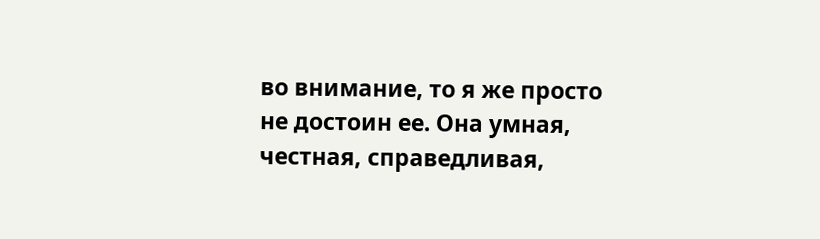во внимание, то я же просто не достоин ее. Она умная, честная, справедливая,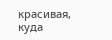красивая, куда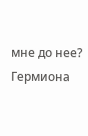мне до нее? Гермиона